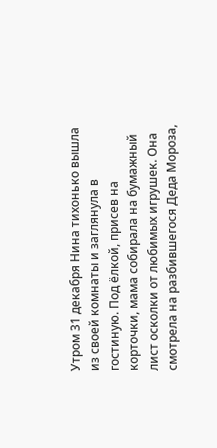Утром 31 декабря Нина тихонько вышла из своей комнаты и заглянула в гостиную. Под ёлкой, присев на корточки, мама собирала на бумажный лист осколки от любимых игрушек. Она смотрела на разбившегося Деда Мороза,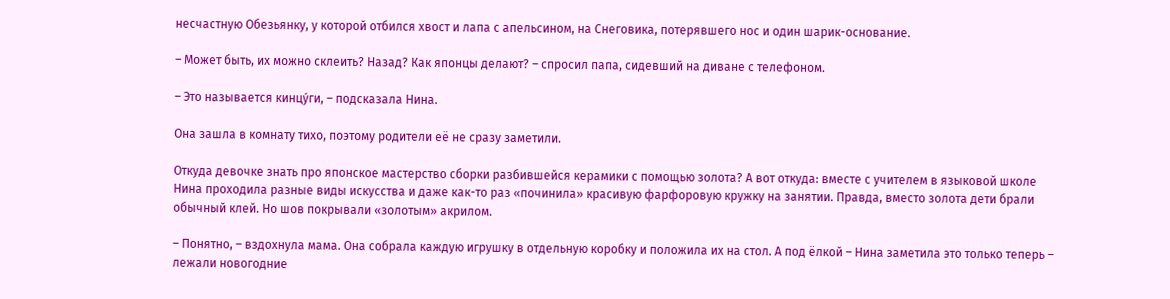несчастную Обезьянку, у которой отбился хвост и лапа с апельсином, на Снеговика, потерявшего нос и один шарик-основание.

– Может быть, их можно склеить? Назад? Как японцы делают? – спросил папа, сидевший на диване с телефоном.

– Это называется кинцу́ги, – подсказала Нина.

Она зашла в комнату тихо, поэтому родители её не сразу заметили.

Откуда девочке знать про японское мастерство сборки разбившейся керамики с помощью золота? А вот откуда: вместе с учителем в языковой школе Нина проходила разные виды искусства и даже как-то раз «починила» красивую фарфоровую кружку на занятии. Правда, вместо золота дети брали обычный клей. Но шов покрывали «золотым» акрилом.

– Понятно, – вздохнула мама. Она собрала каждую игрушку в отдельную коробку и положила их на стол. А под ёлкой – Нина заметила это только теперь – лежали новогодние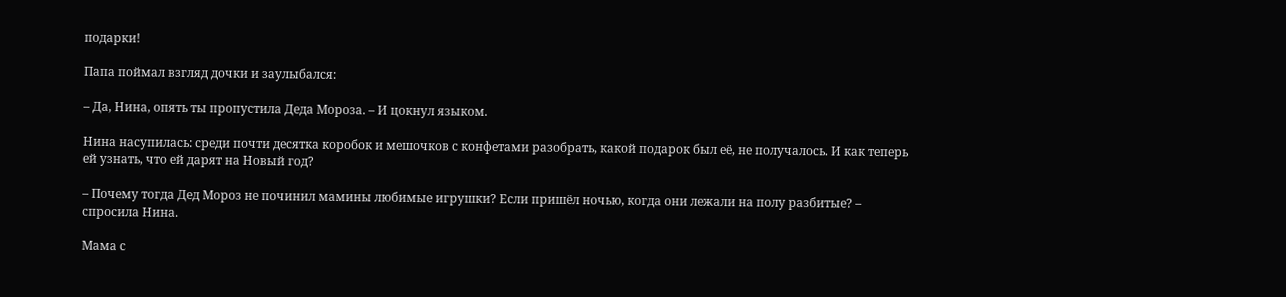подарки!

Папа поймал взгляд дочки и заулыбался:

– Да, Нина, опять ты пропустила Деда Мороза. – И цокнул языком.

Нина насупилась: среди почти десятка коробок и мешочков с конфетами разобрать, какой подарок был её, не получалось. И как теперь ей узнать, что ей дарят на Новый год?

– Почему тогда Дед Мороз не починил мамины любимые игрушки? Если пришёл ночью, когда они лежали на полу разбитые? – спросила Нина.

Мама с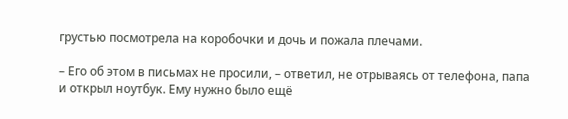грустью посмотрела на коробочки и дочь и пожала плечами.

– Его об этом в письмах не просили, – ответил, не отрываясь от телефона, папа и открыл ноутбук. Ему нужно было ещё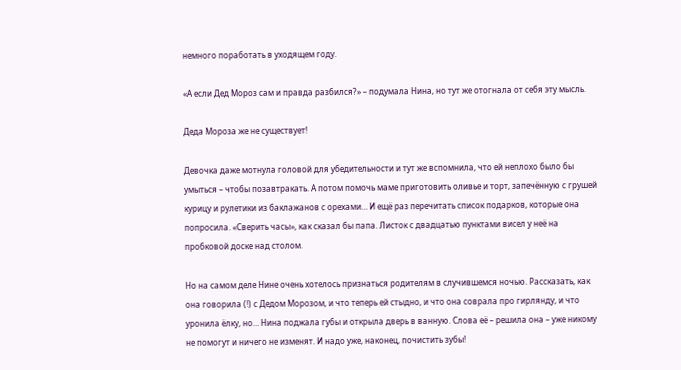немного поработать в уходящем году.

«А если Дед Мороз сам и правда разбился?» – подумала Нина, но тут же отогнала от себя эту мысль.

Деда Мороза же не существует!

Девочка даже мотнула головой для убедительности и тут же вспомнила, что ей неплохо было бы умыться – чтобы позавтракать. А потом помочь маме приготовить оливье и торт, запечённую с грушей курицу и рулетики из баклажанов с орехами… И ещё раз перечитать список подарков, которые она попросила. «Сверить часы», как сказал бы папа. Листок с двадцатью пунктами висел у неё на пробковой доске над столом.

Но на самом деле Нине очень хотелось признаться родителям в случившемся ночью. Рассказать, как она говорила (!) с Дедом Морозом, и что теперь ей стыдно, и что она соврала про гирлянду, и что уронила ёлку, но… Нина поджала губы и открыла дверь в ванную. Слова её – решила она – уже никому не помогут и ничего не изменят. И надо уже, наконец, почистить зубы!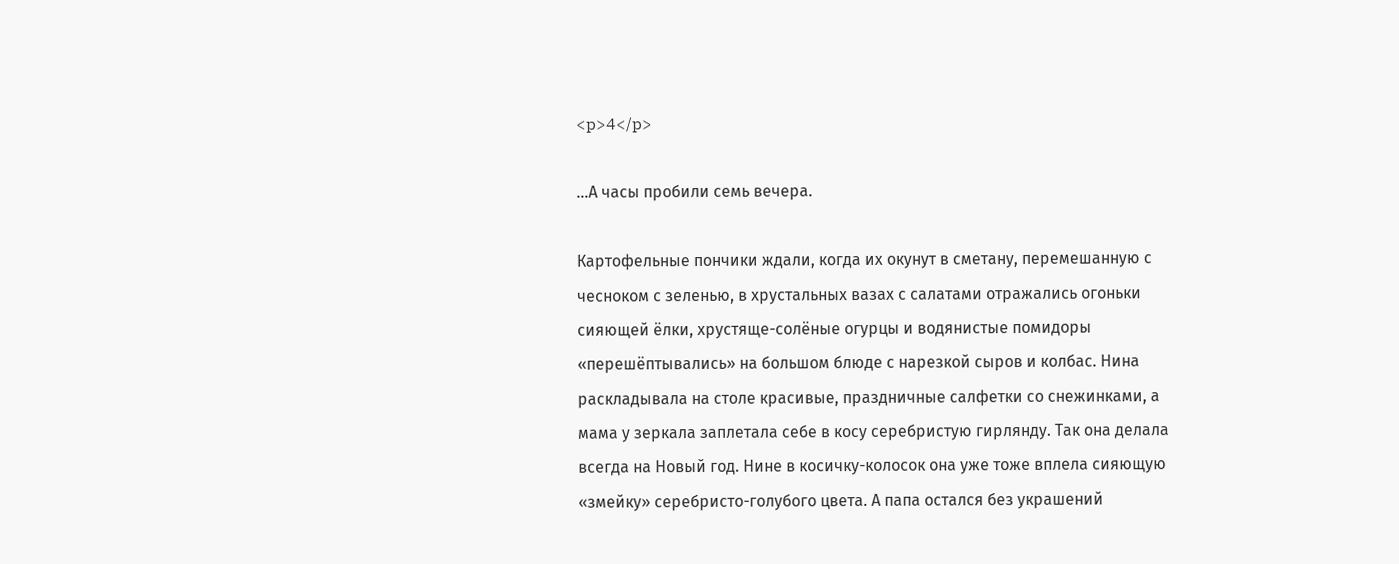<p>4</p>

…А часы пробили семь вечера.

Картофельные пончики ждали, когда их окунут в сметану, перемешанную с чесноком с зеленью, в хрустальных вазах с салатами отражались огоньки сияющей ёлки, хрустяще-солёные огурцы и водянистые помидоры «перешёптывались» на большом блюде с нарезкой сыров и колбас. Нина раскладывала на столе красивые, праздничные салфетки со снежинками, а мама у зеркала заплетала себе в косу серебристую гирлянду. Так она делала всегда на Новый год. Нине в косичку-колосок она уже тоже вплела сияющую «змейку» серебристо-голубого цвета. А папа остался без украшений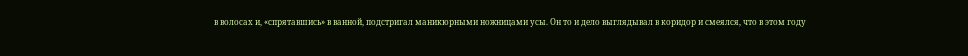в волосах и, «спрятавшись» в ванной, подстригал маникюрными ножницами усы. Он то и дело выглядывал в коридор и смеялся, что в этом году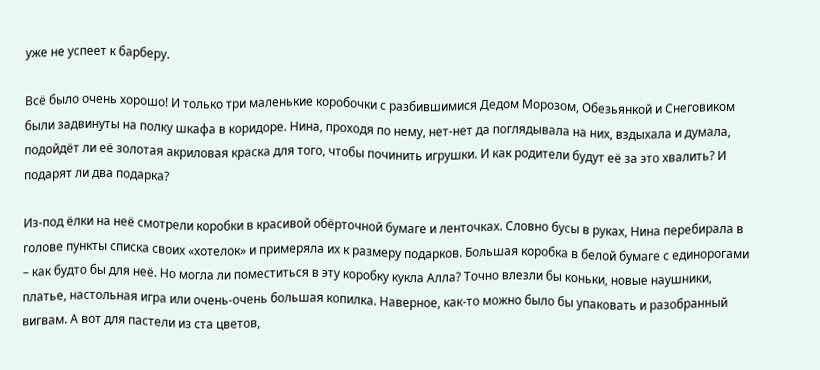уже не успеет к барберу.

Всё было очень хорошо! И только три маленькие коробочки с разбившимися Дедом Морозом, Обезьянкой и Снеговиком были задвинуты на полку шкафа в коридоре. Нина, проходя по нему, нет-нет да поглядывала на них, вздыхала и думала, подойдёт ли её золотая акриловая краска для того, чтобы починить игрушки. И как родители будут её за это хвалить? И подарят ли два подарка?

Из-под ёлки на неё смотрели коробки в красивой обёрточной бумаге и ленточках. Словно бусы в руках, Нина перебирала в голове пункты списка своих «хотелок» и примеряла их к размеру подарков. Большая коробка в белой бумаге с единорогами – как будто бы для неё. Но могла ли поместиться в эту коробку кукла Алла? Точно влезли бы коньки, новые наушники, платье, настольная игра или очень-очень большая копилка. Наверное, как-то можно было бы упаковать и разобранный вигвам. А вот для пастели из ста цветов,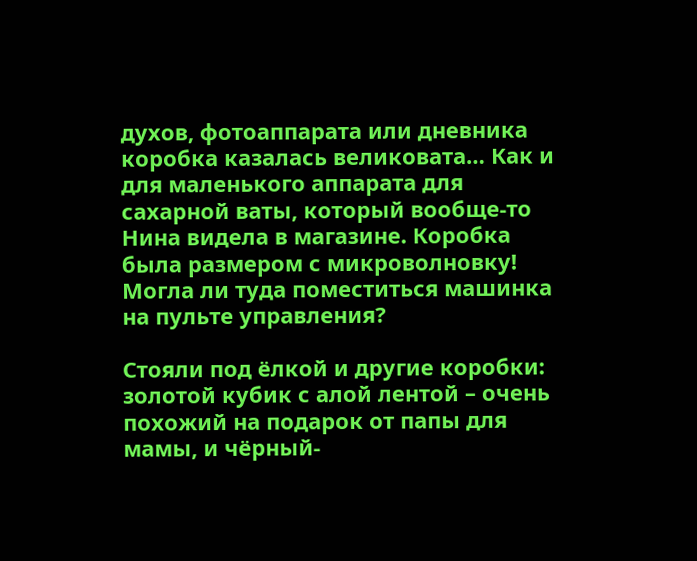духов, фотоаппарата или дневника коробка казалась великовата… Как и для маленького аппарата для сахарной ваты, который вообще-то Нина видела в магазине. Коробка была размером с микроволновку! Могла ли туда поместиться машинка на пульте управления?

Стояли под ёлкой и другие коробки: золотой кубик с алой лентой – очень похожий на подарок от папы для мамы, и чёрный-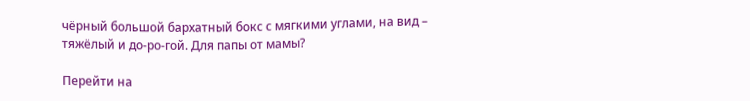чёрный большой бархатный бокс с мягкими углами, на вид – тяжёлый и до-ро-гой. Для папы от мамы?

Перейти на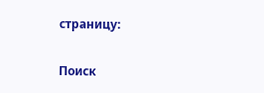страницу:

Поиск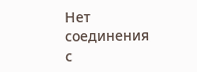Нет соединения с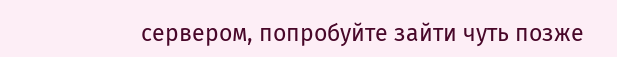сервером, попробуйте зайти чуть позже